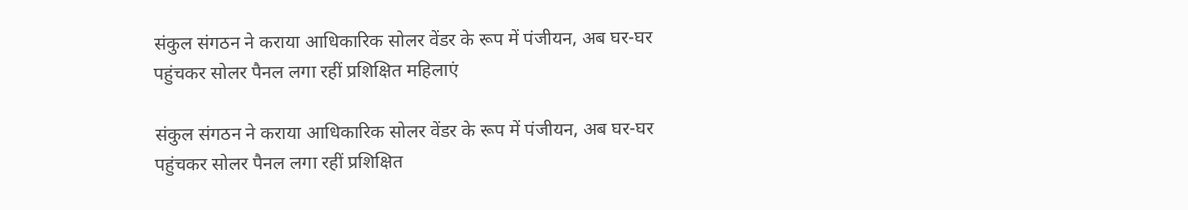संकुल संगठन ने कराया आधिकारिक सोलर वेंडर के रूप में पंजीयन, अब घर-घर पहुंचकर सोलर पैनल लगा रहीं प्रशिक्षित महिलाएं

संकुल संगठन ने कराया आधिकारिक सोलर वेंडर के रूप में पंजीयन, अब घर-घर पहुंचकर सोलर पैनल लगा रहीं प्रशिक्षित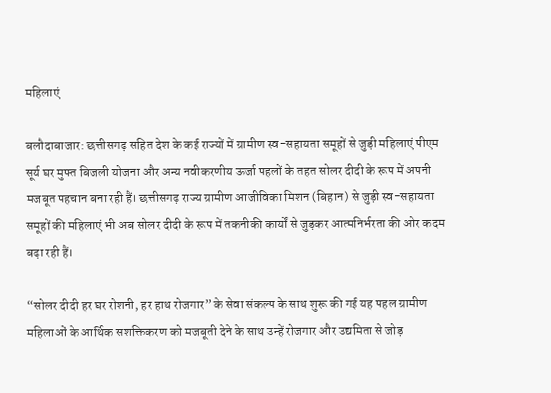महिलाएं

बलौदाबाजार: छत्तीसगढ़ सहित देश के कई राज्यों में ग्रामीण स्व-सहायता समूहों से जुड़ी महिलाएं पीएम सूर्य घर मुफ्त बिजली योजना और अन्य नवीकरणीय ऊर्जा पहलों के तहत सोलर दीदी के रूप में अपनी मजबूत पहचान बना रही हैं। छत्तीसगढ़ राज्य ग्रामीण आजीविका मिशन (बिहान) से जुड़ी स्व-सहायता समूहों की महिलाएं भी अब सोलर दीदी के रूप में तकनीकी कार्यों से जुड़कर आत्मनिर्भरता की ओर कदम बढ़ा रही हैं।

“सोलर दीदी हर घर रोशनी, हर हाथ रोजगार” के सेवा संकल्प के साथ शुरू की गई यह पहल ग्रामीण महिलाओं के आर्थिक सशक्तिकरण को मजबूती देने के साथ उन्हें रोजगार और उद्यमिता से जोड़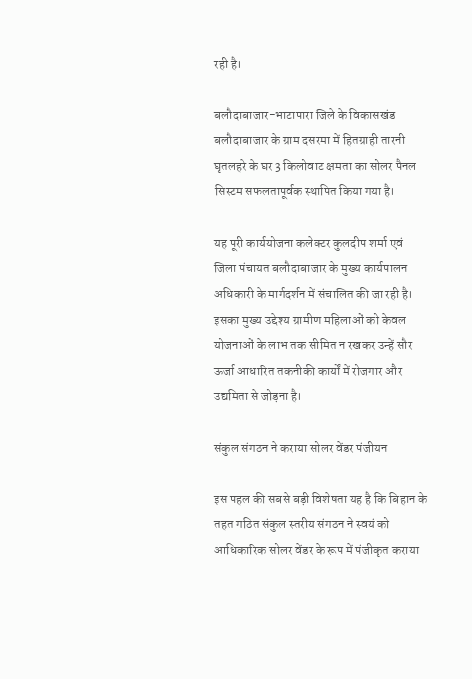रही है।

बलौदाबाजार-भाटापारा जिले के विकासखंड बलौदाबाजार के ग्राम दसरमा में हितग्राही तारनी घृतलहरे के घर 3 किलोवाट क्षमता का सोलर पैनल सिस्टम सफलतापूर्वक स्थापित किया गया है।

यह पूरी कार्ययोजना कलेक्टर कुलदीप शर्मा एवं जिला पंचायत बलौदाबाजार के मुख्य कार्यपालन अधिकारी के मार्गदर्शन में संचालित की जा रही है। इसका मुख्य उद्देश्य ग्रामीण महिलाओं को केवल योजनाओं के लाभ तक सीमित न रखकर उन्हें सौर ऊर्जा आधारित तकनीकी कार्यों में रोजगार और उद्यमिता से जोड़ना है।

संकुल संगठन ने कराया सोलर वेंडर पंजीयन

इस पहल की सबसे बड़ी विशेषता यह है कि बिहान के तहत गठित संकुल स्तरीय संगठन ने स्वयं को आधिकारिक सोलर वेंडर के रूप में पंजीकृत कराया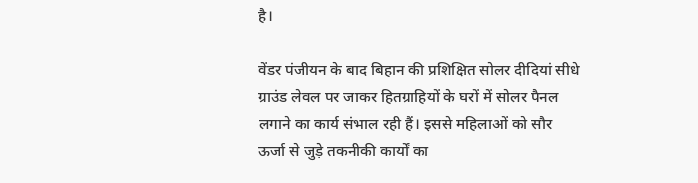है।

वेंडर पंजीयन के बाद बिहान की प्रशिक्षित सोलर दीदियां सीधे ग्राउंड लेवल पर जाकर हितग्राहियों के घरों में सोलर पैनल लगाने का कार्य संभाल रही हैं। इससे महिलाओं को सौर ऊर्जा से जुड़े तकनीकी कार्यों का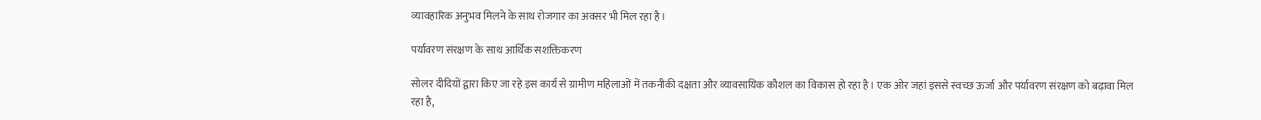व्यावहारिक अनुभव मिलने के साथ रोजगार का अवसर भी मिल रहा है।

पर्यावरण संरक्षण के साथ आर्थिक सशक्तिकरण

सोलर दीदियों द्वारा किए जा रहे इस कार्य से ग्रामीण महिलाओं में तकनीकी दक्षता और व्यावसायिक कौशल का विकास हो रहा है। एक ओर जहां इससे स्वच्छ ऊर्जा और पर्यावरण संरक्षण को बढ़ावा मिल रहा है,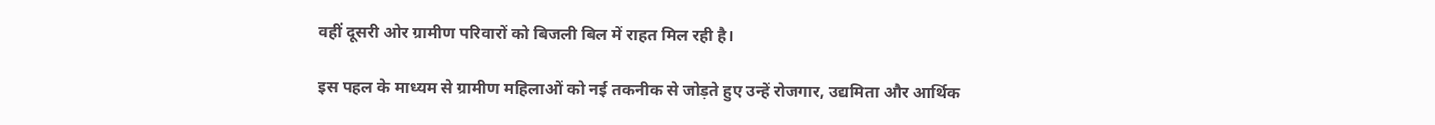वहीं दूसरी ओर ग्रामीण परिवारों को बिजली बिल में राहत मिल रही है।

इस पहल के माध्यम से ग्रामीण महिलाओं को नई तकनीक से जोड़ते हुए उन्हें रोजगार, उद्यमिता और आर्थिक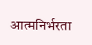आत्मनिर्भरता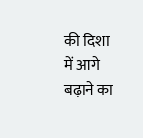की दिशा में आगे बढ़ाने का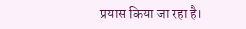प्रयास किया जा रहा है।